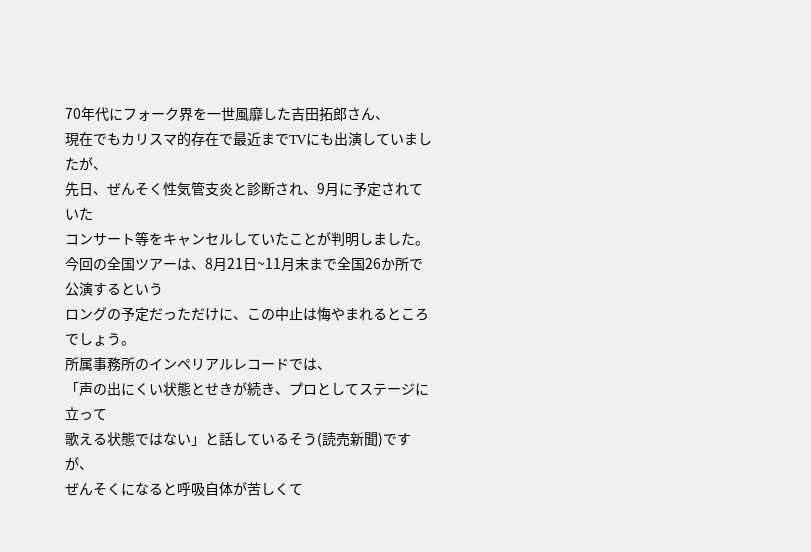70年代にフォーク界を一世風靡した吉田拓郎さん、
現在でもカリスマ的存在で最近までTVにも出演していましたが、
先日、ぜんそく性気管支炎と診断され、9月に予定されていた
コンサート等をキャンセルしていたことが判明しました。
今回の全国ツアーは、8月21日~11月末まで全国26か所で公演するという
ロングの予定だっただけに、この中止は悔やまれるところでしょう。
所属事務所のインペリアルレコードでは、
「声の出にくい状態とせきが続き、プロとしてステージに立って
歌える状態ではない」と話しているそう(読売新聞)ですが、
ぜんそくになると呼吸自体が苦しくて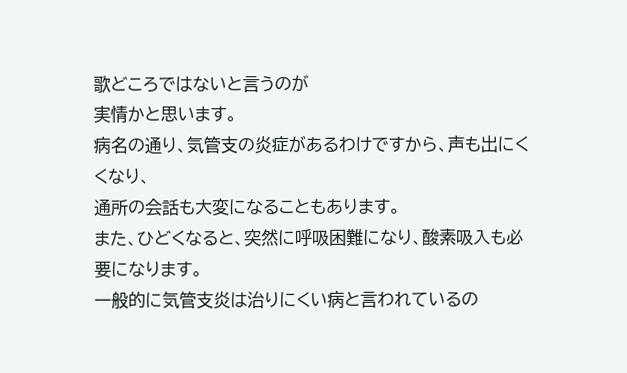歌どころではないと言うのが
実情かと思います。
病名の通り、気管支の炎症があるわけですから、声も出にくくなり、
通所の会話も大変になることもあります。
また、ひどくなると、突然に呼吸困難になり、酸素吸入も必要になります。
一般的に気管支炎は治りにくい病と言われているの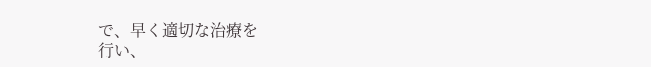で、早く適切な治療を
行い、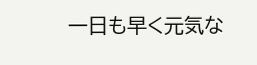一日も早く元気な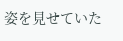姿を見せていた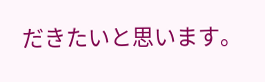だきたいと思います。